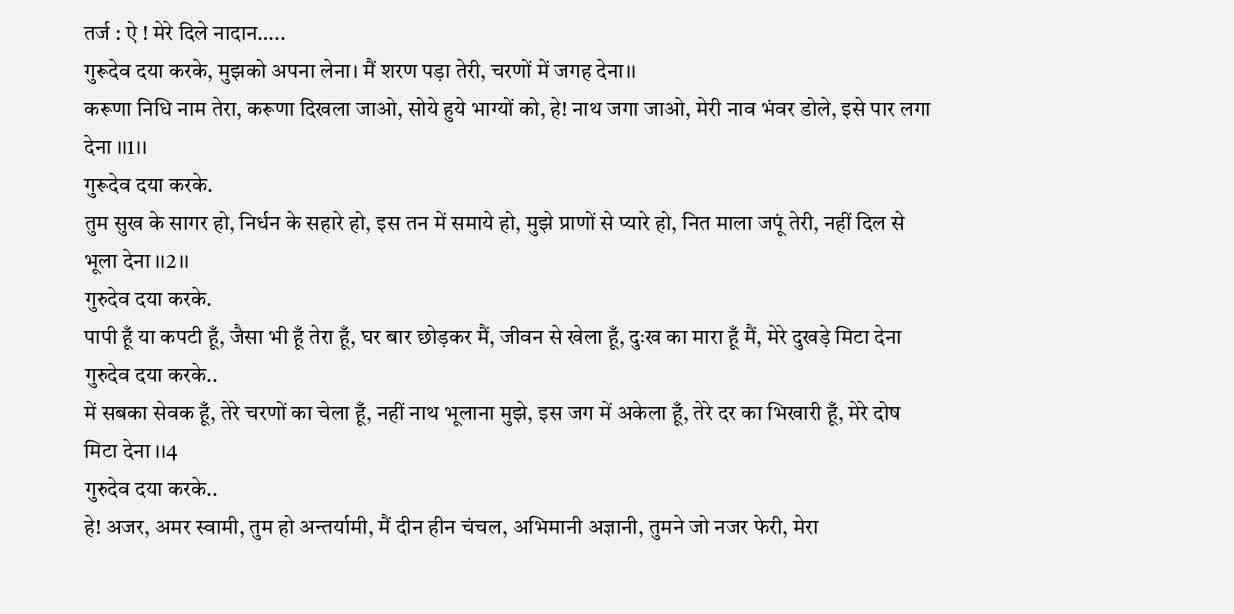तर्ज : ऐ ! मेरे दिले नादान…..
गुरूदेव दया करके, मुझको अपना लेना। मैं शरण पड़ा तेरी, चरणों में जगह देना।।
करूणा निधि नाम तेरा, करूणा दिखला जाओ, सोये हुये भाग्यों को, हे! नाथ जगा जाओ, मेरी नाव भंवर डोले, इसे पार लगा देना ।।1।।
गुरूदेव दया करके.
तुम सुख के सागर हो, निर्धन के सहारे हो, इस तन में समाये हो, मुझे प्राणों से प्यारे हो, नित माला जपूं तेरी, नहीं दिल से भूला देना ।।2।।
गुरुदेव दया करके.
पापी हूँ या कपटी हूँ, जैसा भी हूँ तेरा हूँ, घर बार छोड़कर मैं, जीवन से खेला हूँ, दुःख का मारा हूँ मैं, मेरे दुखड़े मिटा देना
गुरुदेव दया करके..
में सबका सेवक हूँ, तेरे चरणों का चेला हूँ, नहीं नाथ भूलाना मुझे, इस जग में अकेला हूँ, तेरे दर का भिखारी हूँ, मेरे दोष मिटा देना ।।4
गुरुदेव दया करके..
हे! अजर, अमर स्वामी, तुम हो अन्तर्यामी, मैं दीन हीन चंचल, अभिमानी अज्ञानी, तुमने जो नजर फेरी, मेरा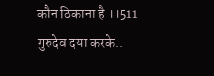कौन ठिकाना है ।।511
गुरुदेव दया करके..